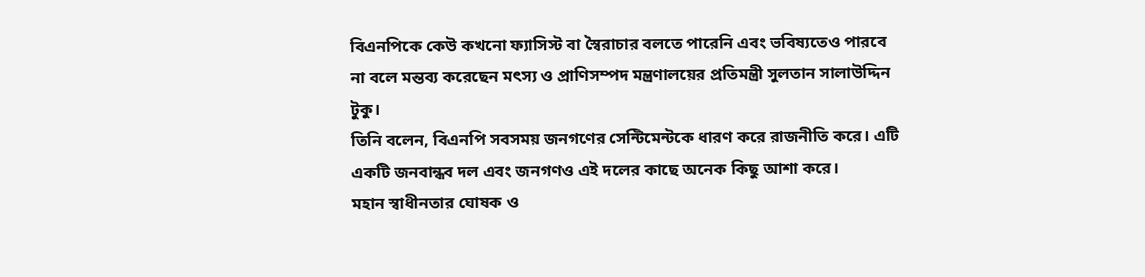বিএনপিকে কেউ কখনো ফ্যাসিস্ট বা স্বৈরাচার বলতে পারেনি এবং ভবিষ্যতেও পারবে না বলে মন্তব্য করেছেন মৎস্য ও প্রাণিসম্পদ মন্ত্রণালয়ের প্রতিমন্ত্রী সুলতান সালাউদ্দিন টুকু।
তিনি বলেন, বিএনপি সবসময় জনগণের সেন্টিমেন্টকে ধারণ করে রাজনীতি করে। এটি একটি জনবান্ধব দল এবং জনগণও এই দলের কাছে অনেক কিছু আশা করে।
মহান স্বাধীনতার ঘোষক ও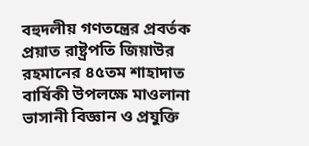বহুদলীয় গণতন্ত্রের প্রবর্তক প্রয়াত রাষ্ট্রপতি জিয়াউর রহমানের ৪৫তম শাহাদাত বার্ষিকী উপলক্ষে মাওলানা ভাসানী বিজ্ঞান ও প্রযুক্তি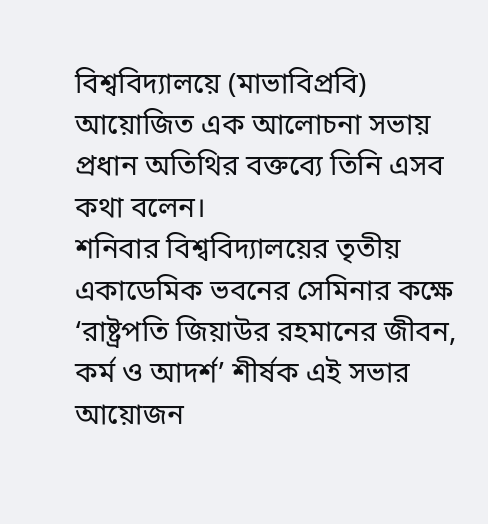বিশ্ববিদ্যালয়ে (মাভাবিপ্রবি) আয়োজিত এক আলোচনা সভায় প্রধান অতিথির বক্তব্যে তিনি এসব কথা বলেন।
শনিবার বিশ্ববিদ্যালয়ের তৃতীয় একাডেমিক ভবনের সেমিনার কক্ষে ‘রাষ্ট্রপতি জিয়াউর রহমানের জীবন, কর্ম ও আদর্শ’ শীর্ষক এই সভার আয়োজন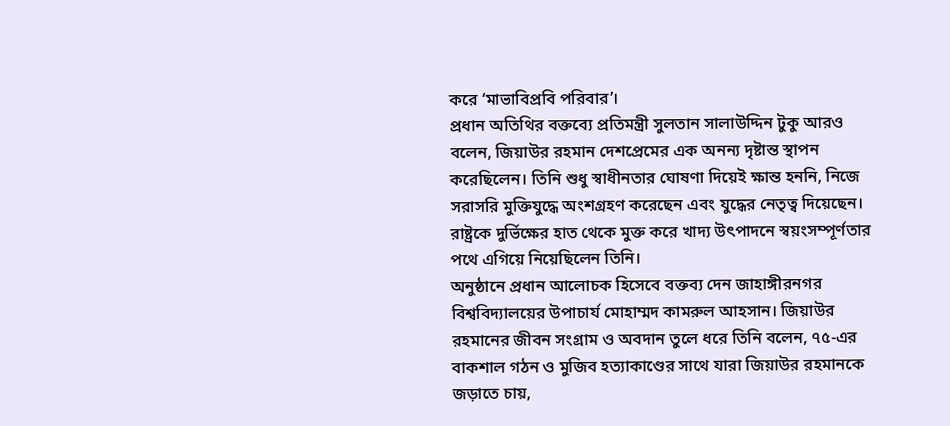করে ‘মাভাবিপ্রবি পরিবার’।
প্রধান অতিথির বক্তব্যে প্রতিমন্ত্রী সুলতান সালাউদ্দিন টুকু আরও বলেন, জিয়াউর রহমান দেশপ্রেমের এক অনন্য দৃষ্টান্ত স্থাপন করেছিলেন। তিনি শুধু স্বাধীনতার ঘোষণা দিয়েই ক্ষান্ত হননি, নিজে সরাসরি মুক্তিযুদ্ধে অংশগ্রহণ করেছেন এবং যুদ্ধের নেতৃত্ব দিয়েছেন। রাষ্ট্রকে দুর্ভিক্ষের হাত থেকে মুক্ত করে খাদ্য উৎপাদনে স্বয়ংসম্পূর্ণতার পথে এগিয়ে নিয়েছিলেন তিনি।
অনুষ্ঠানে প্রধান আলোচক হিসেবে বক্তব্য দেন জাহাঙ্গীরনগর বিশ্ববিদ্যালয়ের উপাচার্য মোহাম্মদ কামরুল আহসান। জিয়াউর রহমানের জীবন সংগ্রাম ও অবদান তুলে ধরে তিনি বলেন, ৭৫-এর বাকশাল গঠন ও মুজিব হত্যাকাণ্ডের সাথে যারা জিয়াউর রহমানকে জড়াতে চায়,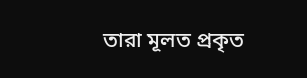তারা মূলত প্রকৃত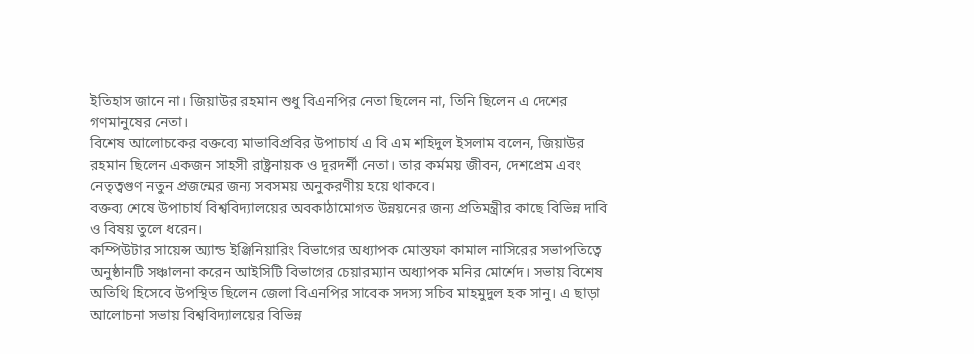ইতিহাস জানে না। জিয়াউর রহমান শুধু বিএনপির নেতা ছিলেন না, তিনি ছিলেন এ দেশের গণমানুষের নেতা।
বিশেষ আলোচকের বক্তব্যে মাভাবিপ্রবির উপাচার্য এ বি এম শহিদুল ইসলাম বলেন, জিয়াউর রহমান ছিলেন একজন সাহসী রাষ্ট্রনায়ক ও দূরদর্শী নেতা। তার কর্মময় জীবন, দেশপ্রেম এবং নেতৃত্বগুণ নতুন প্রজন্মের জন্য সবসময় অনুকরণীয় হয়ে থাকবে।
বক্তব্য শেষে উপাচার্য বিশ্ববিদ্যালয়ের অবকাঠামোগত উন্নয়নের জন্য প্রতিমন্ত্রীর কাছে বিভিন্ন দাবি ও বিষয় তুলে ধরেন।
কম্পিউটার সায়েন্স অ্যান্ড ইঞ্জিনিয়ারিং বিভাগের অধ্যাপক মোস্তফা কামাল নাসিরের সভাপতিত্বে অনুষ্ঠানটি সঞ্চালনা করেন আইসিটি বিভাগের চেয়ারম্যান অধ্যাপক মনির মোর্শেদ। সভায় বিশেষ অতিথি হিসেবে উপস্থিত ছিলেন জেলা বিএনপির সাবেক সদস্য সচিব মাহমুদুল হক সানু। এ ছাড়া আলোচনা সভায় বিশ্ববিদ্যালয়ের বিভিন্ন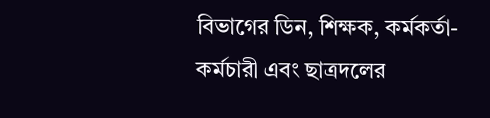বিভাগের ডিন, শিক্ষক, কর্মকর্তা-কর্মচারী এবং ছাত্রদলের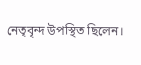নেতৃবৃন্দ উপস্থিত ছিলেন।